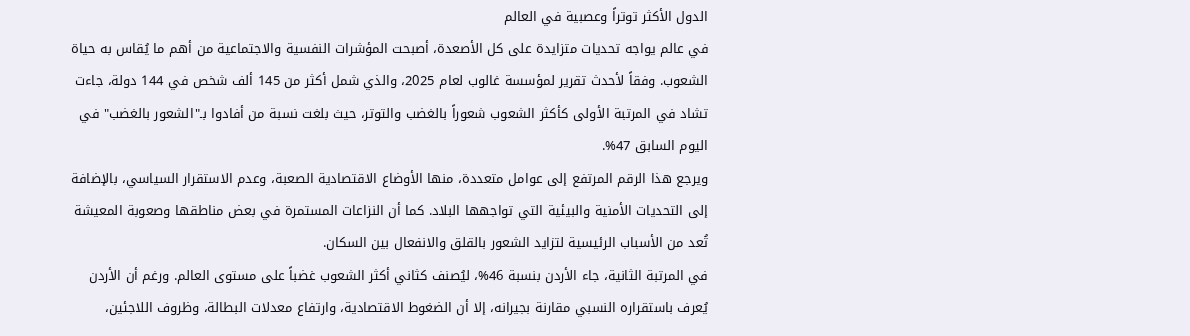الدول الأكثر توتراً وعصبية في العالم
في عالم يواجه تحديات متزايدة على كل الأصعدة، أصبحت المؤشرات النفسية والاجتماعية من أهم ما يُقاس به حياة الشعوب. وفقاً لأحدث تقرير لمؤسسة غالوب لعام 2025، والذي شمل أكثر من 145 ألف شخص في 144 دولة، جاءت تشاد في المرتبة الأولى كأكثر الشعوب شعوراً بالغضب والتوتر، حيث بلغت نسبة من أفادوا بـ"الشعور بالغضب" في اليوم السابق 47%.
ويرجع هذا الرقم المرتفع إلى عوامل متعددة، منها الأوضاع الاقتصادية الصعبة، وعدم الاستقرار السياسي، بالإضافة إلى التحديات الأمنية والبيئية التي تواجهها البلاد. كما أن النزاعات المستمرة في بعض مناطقها وصعوبة المعيشة تُعد من الأسباب الرئيسية لتزايد الشعور بالقلق والانفعال بين السكان.
في المرتبة الثانية، جاء الأردن بنسبة 46%، ليُصنف كثاني أكثر الشعوب غضباً على مستوى العالم. ورغم أن الأردن يُعرف باستقراره النسبي مقارنة بجيرانه، إلا أن الضغوط الاقتصادية، وارتفاع معدلات البطالة، وظروف اللاجئين،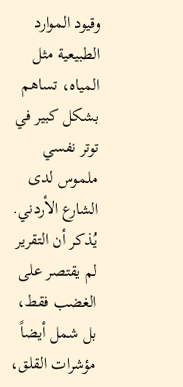وقيود الموارد الطبيعية مثل المياه، تساهم بشكل كبير في توتر نفسي ملموس لدى الشارع الأردني.
يُذكر أن التقرير لم يقتصر على الغضب فقط، بل شمل أيضاً مؤشرات القلق،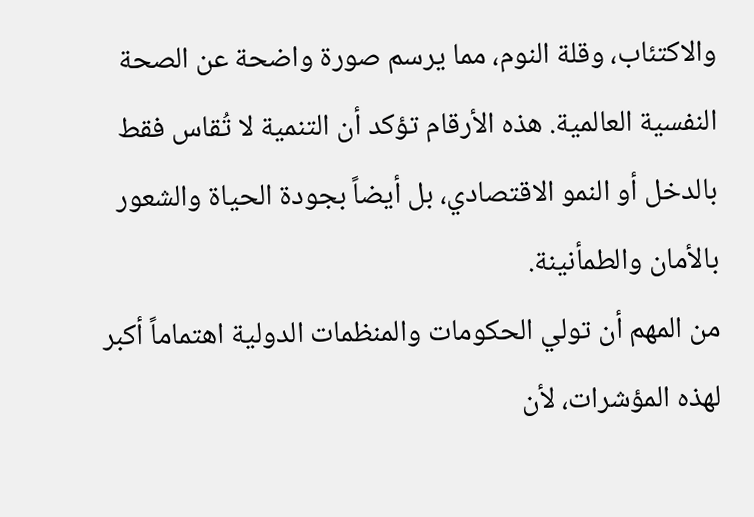والاكتئاب، وقلة النوم، مما يرسم صورة واضحة عن الصحة النفسية العالمية. هذه الأرقام تؤكد أن التنمية لا تُقاس فقط بالدخل أو النمو الاقتصادي، بل أيضاً بجودة الحياة والشعور بالأمان والطمأنينة.
من المهم أن تولي الحكومات والمنظمات الدولية اهتماماً أكبر لهذه المؤشرات، لأن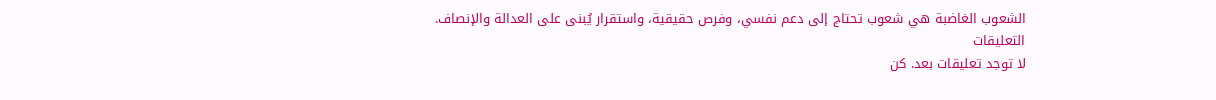الشعوب الغاضبة هي شعوب تحتاج إلى دعم نفسي، وفرص حقيقية، واستقرار يُبنى على العدالة والإنصاف.
التعليقات
لا توجد تعليقات بعد. كن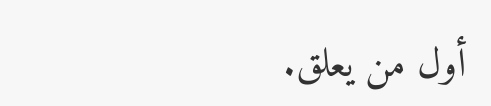أول من يعلق.